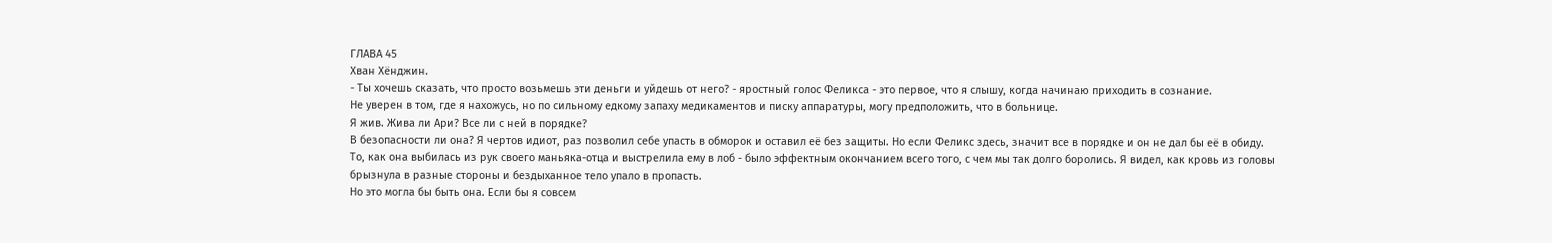ГЛАВА 45
Хван Хёнджин.
- Ты хочешь сказать, что просто возьмешь эти деньги и уйдешь от него? - яростный голос Феликса - это первое, что я слышу, когда начинаю приходить в сознание.
Не уверен в том, где я нахожусь, но по сильному едкому запаху медикаментов и писку аппаратуры, могу предположить, что в больнице.
Я жив. Жива ли Ари? Все ли с ней в порядке?
В безопасности ли она? Я чертов идиот, раз позволил себе упасть в обморок и оставил её без защиты. Но если Феликс здесь, значит все в порядке и он не дал бы её в обиду.
То, как она выбилась из рук своего маньяка-отца и выстрелила ему в лоб - было эффектным окончанием всего того, с чем мы так долго боролись. Я видел, как кровь из головы брызнула в разные стороны и бездыханное тело упало в пропасть.
Но это могла бы быть она. Если бы я совсем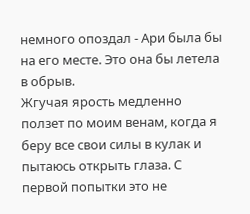немного опоздал - Ари была бы на его месте. Это она бы летела в обрыв.
Жгучая ярость медленно ползет по моим венам, когда я беру все свои силы в кулак и пытаюсь открыть глаза. С первой попытки это не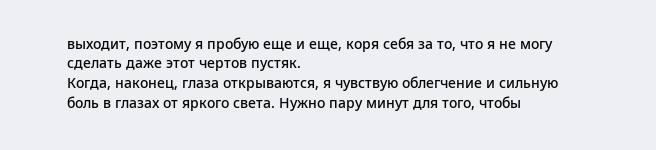выходит, поэтому я пробую еще и еще, коря себя за то, что я не могу сделать даже этот чертов пустяк.
Когда, наконец, глаза открываются, я чувствую облегчение и сильную боль в глазах от яркого света. Нужно пару минут для того, чтобы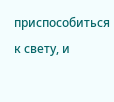приспособиться к свету, и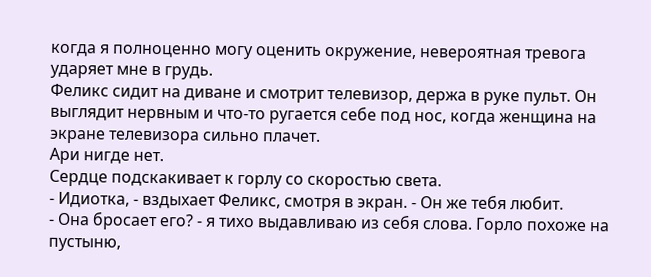когда я полноценно могу оценить окружение, невероятная тревога ударяет мне в грудь.
Феликс сидит на диване и смотрит телевизор, держа в руке пульт. Он выглядит нервным и что-то ругается себе под нос, когда женщина на экране телевизора сильно плачет.
Ари нигде нет.
Сердце подскакивает к горлу со скоростью света.
- Идиотка, - вздыхает Феликс, смотря в экран. - Он же тебя любит.
- Она бросает его? - я тихо выдавливаю из себя слова. Горло похоже на пустыню,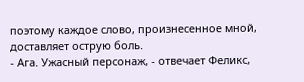поэтому каждое слово, произнесенное мной, доставляет острую боль.
- Ага. Ужасный персонаж, - отвечает Феликс,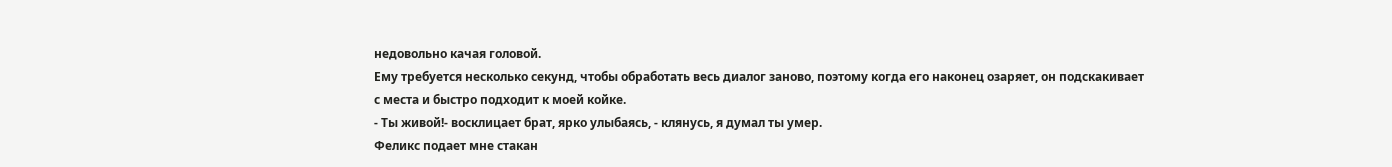недовольно качая головой.
Ему требуется несколько секунд, чтобы обработать весь диалог заново, поэтому когда его наконец озаряет, он подскакивает с места и быстро подходит к моей койке.
- Ты живой!- восклицает брат, ярко улыбаясь, - клянусь, я думал ты умер.
Феликс подает мне стакан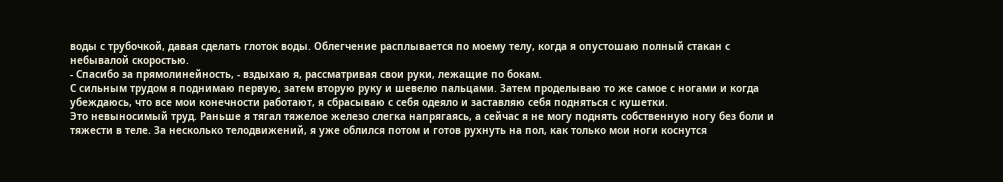воды с трубочкой, давая сделать глоток воды. Облегчение расплывается по моему телу, когда я опустошаю полный стакан с небывалой скоростью.
- Спасибо за прямолинейность, - вздыхаю я, рассматривая свои руки, лежащие по бокам.
С сильным трудом я поднимаю первую, затем вторую руку и шевелю пальцами. Затем проделываю то же самое с ногами и когда убеждаюсь, что все мои конечности работают, я сбрасываю с себя одеяло и заставляю себя подняться с кушетки.
Это невыносимый труд. Раньше я тягал тяжелое железо слегка напрягаясь, а сейчас я не могу поднять собственную ногу без боли и тяжести в теле. За несколько телодвижений, я уже облился потом и готов рухнуть на пол, как только мои ноги коснутся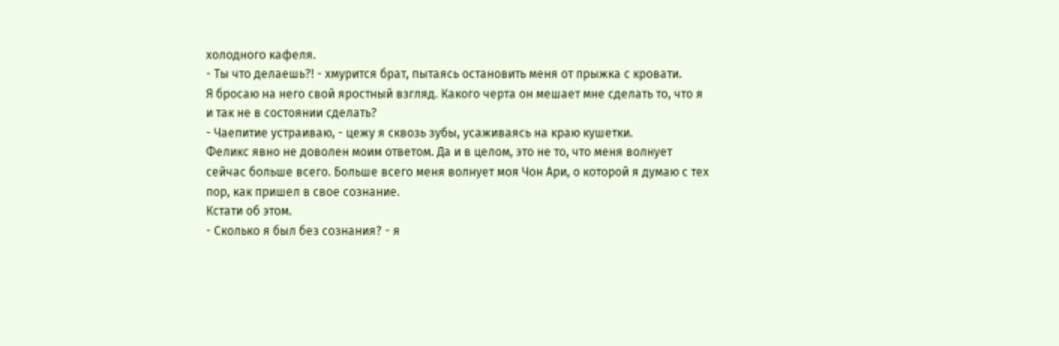холодного кафеля.
- Ты что делаешь?! - хмурится брат, пытаясь остановить меня от прыжка с кровати.
Я бросаю на него свой яростный взгляд. Какого черта он мешает мне сделать то, что я и так не в состоянии сделать?
- Чаепитие устраиваю, - цежу я сквозь зубы, усаживаясь на краю кушетки.
Феликс явно не доволен моим ответом. Да и в целом, это не то, что меня волнует сейчас больше всего. Больше всего меня волнует моя Чон Ари, о которой я думаю с тех пор, как пришел в свое сознание.
Кстати об этом.
- Сколько я был без сознания? - я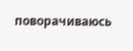поворачиваюсь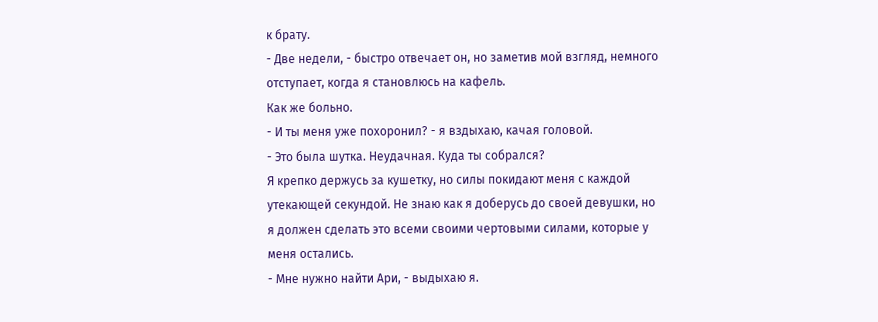к брату.
- Две недели, - быстро отвечает он, но заметив мой взгляд, немного отступает, когда я становлюсь на кафель.
Как же больно.
- И ты меня уже похоронил? - я вздыхаю, качая головой.
- Это была шутка. Неудачная. Куда ты собрался?
Я крепко держусь за кушетку, но силы покидают меня с каждой утекающей секундой. Не знаю как я доберусь до своей девушки, но я должен сделать это всеми своими чертовыми силами, которые у меня остались.
- Мне нужно найти Ари, - выдыхаю я.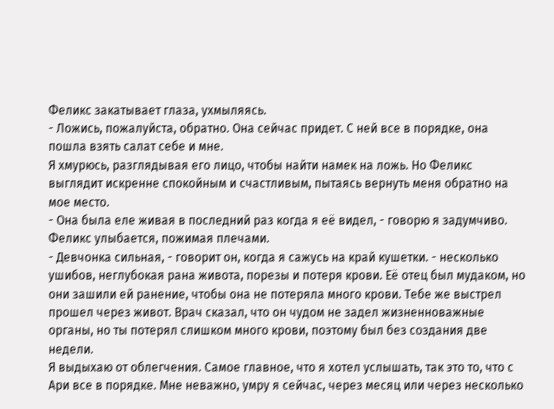Феликс закатывает глаза, ухмыляясь.
- Ложись, пожалуйста, обратно. Она сейчас придет. С ней все в порядке, она пошла взять салат себе и мне.
Я хмурюсь, разглядывая его лицо, чтобы найти намек на ложь. Но Феликс выглядит искренне спокойным и счастливым, пытаясь вернуть меня обратно на мое место.
- Она была еле живая в последний раз когда я её видел, - говорю я задумчиво.
Феликс улыбается, пожимая плечами.
- Девчонка сильная, - говорит он, когда я сажусь на край кушетки. - несколько ушибов, неглубокая рана живота, порезы и потеря крови. Её отец был мудаком, но они зашили ей ранение, чтобы она не потеряла много крови. Тебе же выстрел прошел через живот. Врач сказал, что он чудом не задел жизненноважные органы, но ты потерял слишком много крови, поэтому был без создания две недели.
Я выдыхаю от облегчения. Самое главное, что я хотел услышать, так это то, что с Ари все в порядке. Мне неважно, умру я сейчас, через месяц или через несколько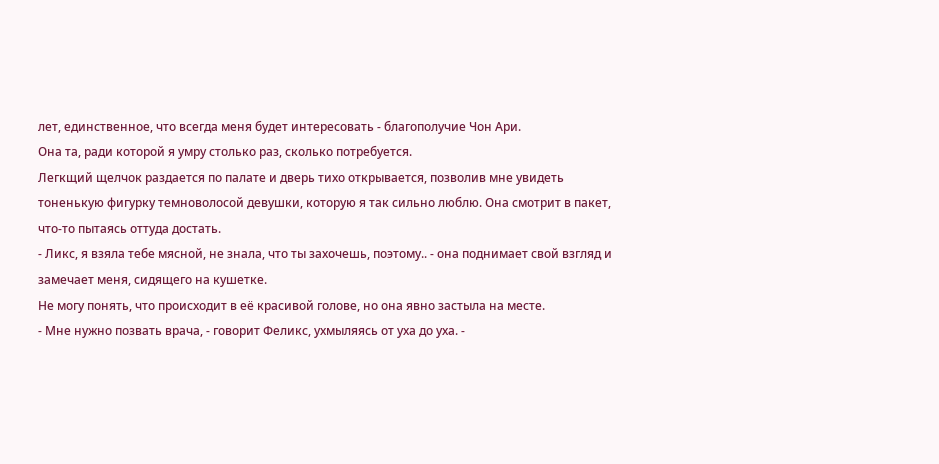лет, единственное, что всегда меня будет интересовать - благополучие Чон Ари.
Она та, ради которой я умру столько раз, сколько потребуется.
Легкщий щелчок раздается по палате и дверь тихо открывается, позволив мне увидеть тоненькую фигурку темноволосой девушки, которую я так сильно люблю. Она смотрит в пакет, что-то пытаясь оттуда достать.
- Ликс, я взяла тебе мясной, не знала, что ты захочешь, поэтому.. - она поднимает свой взгляд и замечает меня, сидящего на кушетке.
Не могу понять, что происходит в её красивой голове, но она явно застыла на месте.
- Мне нужно позвать врача, - говорит Феликс, ухмыляясь от уха до уха. -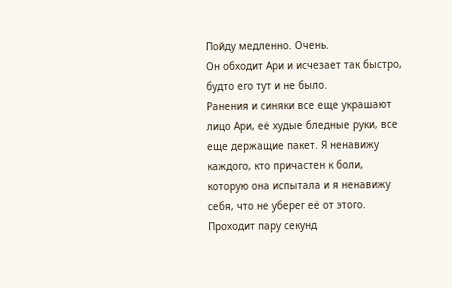Пойду медленно. Очень.
Он обходит Ари и исчезает так быстро, будто его тут и не было.
Ранения и синяки все еще украшают лицо Ари, её худые бледные руки, все еще держащие пакет. Я ненавижу каждого, кто причастен к боли, которую она испытала и я ненавижу себя, что не уберег её от этого.
Проходит пару секунд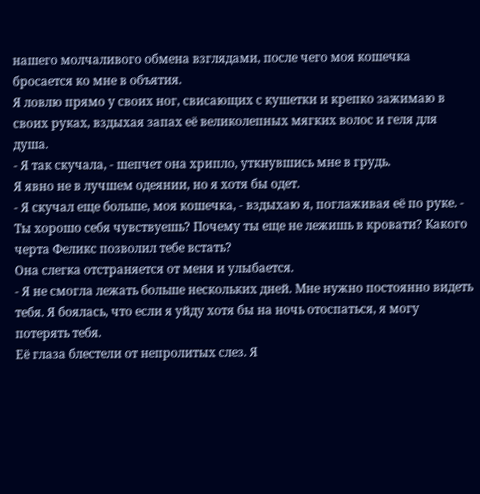нашего молчаливого обмена взглядами, после чего моя кошечка бросается ко мне в объятия.
Я ловлю прямо у своих ног, свисающих с кушетки и крепко зажимаю в своих руках, вздыхая запах её великолепных мягких волос и геля для душа.
- Я так скучала, - шепчет она хрипло, уткнувшись мне в грудь.
Я явно не в лучшем одеянии, но я хотя бы одет.
- Я скучал еще больше, моя кошечка, - вздыхаю я, поглаживая её по руке. - Ты хорошо себя чувствуешь? Почему ты еще не лежишь в кровати? Какого черта Феликс позволил тебе встать?
Она слегка отстраняется от меня и улыбается.
- Я не смогла лежать больше нескольких дней. Мне нужно постоянно видеть тебя. Я боялась, что если я уйду хотя бы на ночь отоспаться, я могу потерять тебя.
Её глаза блестели от непролитых слез. Я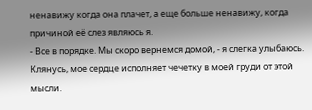ненавижу когда она плачет, а еще больше ненавижу, когда причиной её слез являюсь я.
- Все в порядке. Мы скоро вернемся домой, - я слегка улыбаюсь. Клянусь, мое сердце исполняет чечетку в моей груди от этой мысли.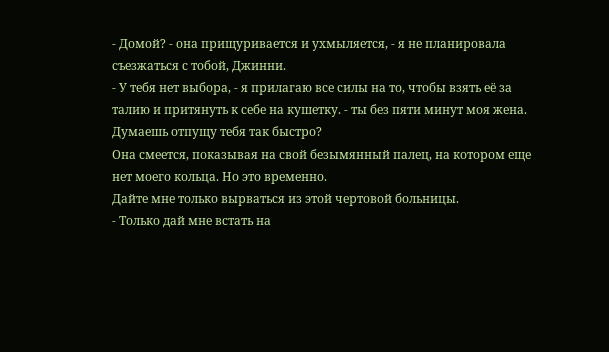- Домой? - она прищуривается и ухмыляется, - я не планировала съезжаться с тобой, Джинни.
- У тебя нет выбора, - я прилагаю все силы на то, чтобы взять её за талию и притянуть к себе на кушетку. - ты без пяти минут моя жена. Думаешь отпущу тебя так быстро?
Она смеется, показывая на свой безымянный палец, на котором еще нет моего кольца. Но это временно.
Дайте мне только вырваться из этой чертовой больницы.
- Только дай мне встать на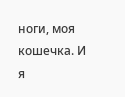ноги, моя кошечка. И я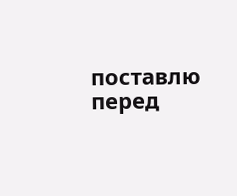поставлю перед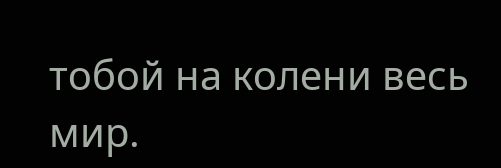тобой на колени весь мир.